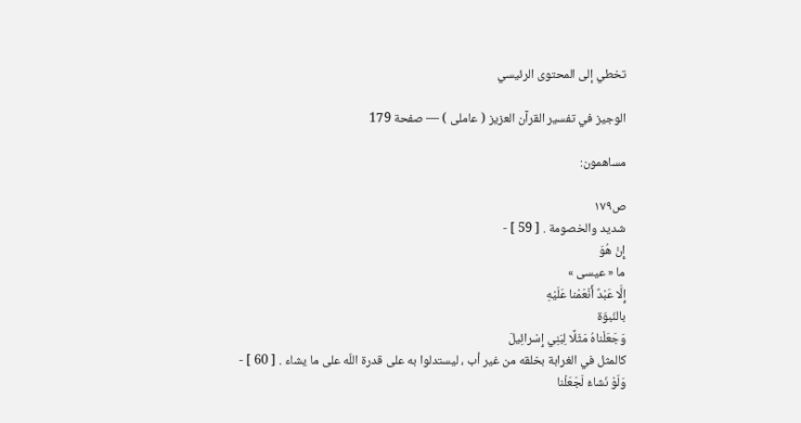تخطي إلى المحتوى الرئيسي

الوجيز في تفسير القرآن العزيز ( عاملى ) — صفحة 179

مساهمون:

ص١٧٩
شديد والخصومة . [ 59 ] -
إِنْ هُوَ
ما « عيسى »
إِلَّا عَبْدٌ أَنْعَمْنا عَلَيْهِ
بالنّبوّة
وَجَعَلْناهُ مَثَلًا لِبَنِي إِسْرائِيلَ
كالمثل في الغرابة بخلقه من غير أب ، ليستدلوا به على قدرة اللّه على ما يشاء . [ 60 ] -
وَلَوْ نَشاءُ لَجَعَلْنا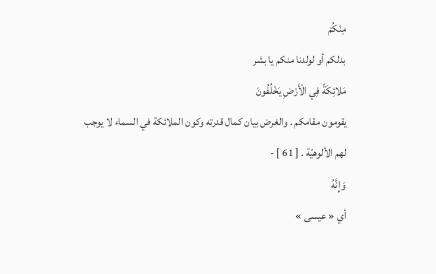مِنْكُمْ
بدلكم أو لولدنا منكم يا بشر
مَلائِكَةً فِي الْأَرْضِ يَخْلُفُونَ
يقومون مقامكم . والغرض بيان كمال قدرته وكون الملائكة في السماء لا يوجب لهم الألوهيّة . [ 61 ] -
وَإِنَّهُ
أي « عيسى »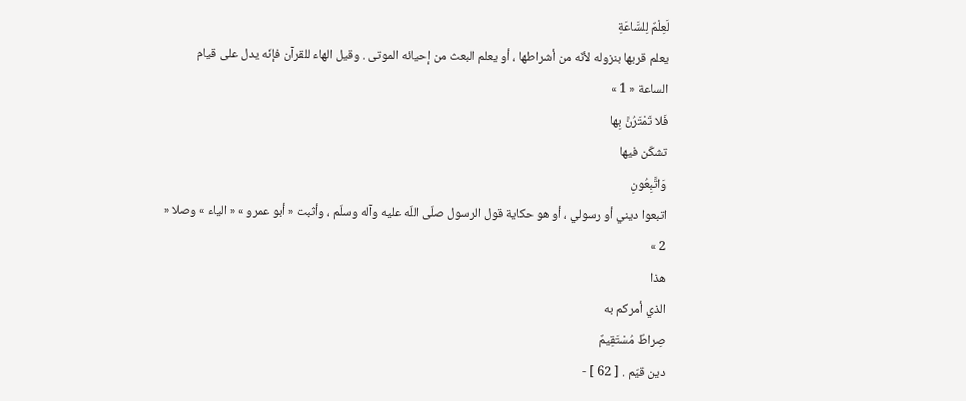لَعِلْمٌ لِلسَّاعَةِ
يعلم قربها بنزوله لأنّه من أشراطها ، أو يعلم البعث من إحيائه الموتى . وقيل الهاء للقرآن فإنّه يدل على قيام الساعة « 1 »
فَلا تَمْتَرُنَّ بِها
تشكّن فيها
وَاتَّبِعُونِ
اتبعوا ديني أو رسولي ، أو هو حكاية قول الرسول صلّى اللّه عليه وآله وسلّم ، وأثبت « أبو عمرو » « الياء » وصلا « 2 »
هذا
الذي أمركم به
صِراطٌ مُسْتَقِيمٌ
دين قيّم . [ 62 ] -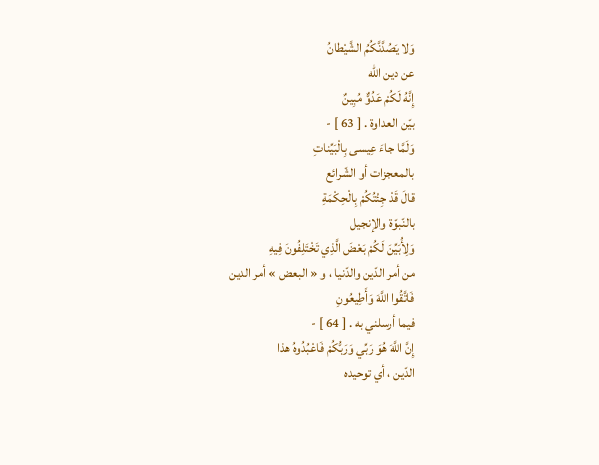وَلا يَصُدَّنَّكُمُ الشَّيْطانُ
عن دين اللّه
إِنَّهُ لَكُمْ عَدُوٌّ مُبِينٌ
بيّن العداوة . [ 63 ] -
وَلَمَّا جاءَ عِيسى بِالْبَيِّناتِ
بالمعجزات أو الشّرائع
قالَ قَدْ جِئْتُكُمْ بِالْحِكْمَةِ
بالنّبوّة والإنجيل
وَلِأُبَيِّنَ لَكُمْ بَعْضَ الَّذِي تَخْتَلِفُونَ فِيهِ
من أمر الدّين والدّنيا ، و « البعض » أمر الدين
فَاتَّقُوا اللَّهَ وَأَطِيعُونِ
فيما أرسلني به . [ 64 ] -
إِنَّ اللَّهَ هُوَ رَبِّي وَرَبُّكُمْ فَاعْبُدُوهُ هذا
الدّين ، أي توحيده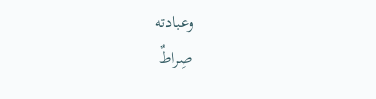وعبادته
صِراطٌ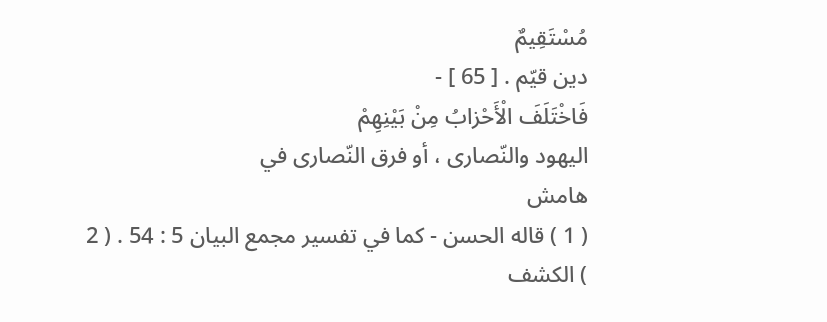مُسْتَقِيمٌ
دين قيّم . [ 65 ] -
فَاخْتَلَفَ الْأَحْزابُ مِنْ بَيْنِهِمْ
اليهود والنّصارى ، أو فرق النّصارى في
هامش
( 1 ) قاله الحسن - كما في تفسير مجمع البيان 5 : 54 . ( 2 ) الكشف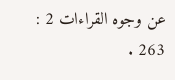عن وجوه القراءات 2 : 263 .